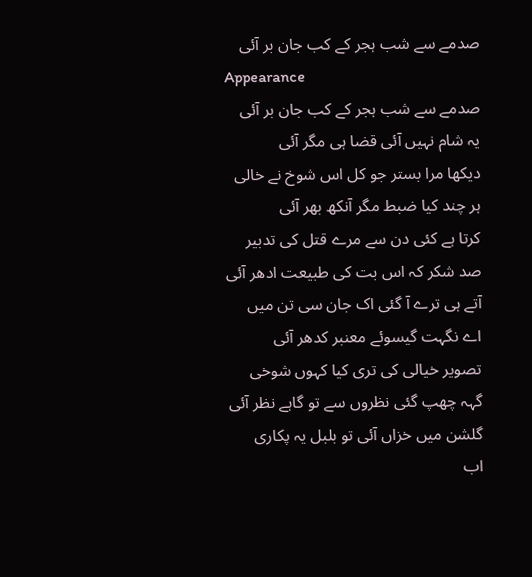صدمے سے شب ہجر کے کب جان بر آئی
Appearance
صدمے سے شب ہجر کے کب جان بر آئی
یہ شام نہیں آئی قضا ہی مگر آئی
دیکھا مرا بستر جو کل اس شوخ نے خالی
ہر چند کیا ضبط مگر آنکھ بھر آئی
کرتا ہے کئی دن سے مرے قتل کی تدبیر
صد شکر کہ اس بت کی طبیعت ادھر آئی
آتے ہی ترے آ گئی اک جان سی تن میں
اے نگہت گیسوئے معنبر کدھر آئی
تصویر خیالی کی تری کیا کہوں شوخی
گہہ چھپ گئی نظروں سے تو گاہے نظر آئی
گلشن میں خزاں آئی تو بلبل یہ پکاری
اب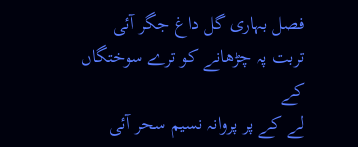فصل بہاری گل داغ جگر آئی
تربت پہ چڑھانے کو ترے سوختگاں کے
لے کے پر پروانہ نسیم سحر آئی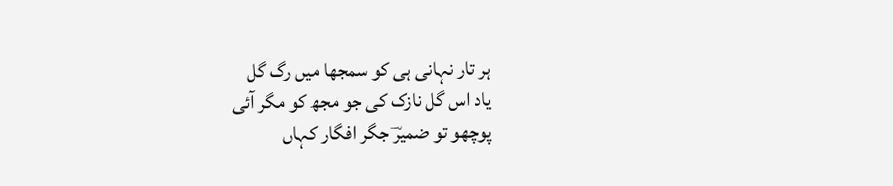ہر تار نہانی ہی کو سمجھا میں رگ گل
یاد اس گل نازک کی جو مجھ کو مگر آئی
پوچھو تو ضمیرؔ جگر افگار کہاں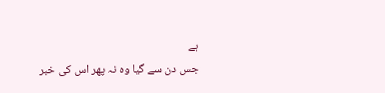ہے
جس دن سے گیا وہ نہ پھر اس کی خبر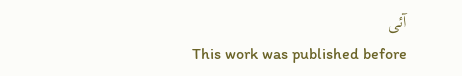آئی
This work was published before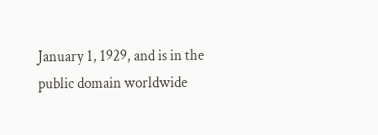January 1, 1929, and is in the public domain worldwide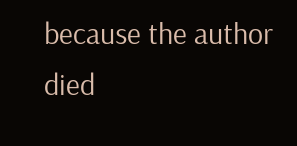because the author died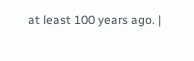at least 100 years ago. |